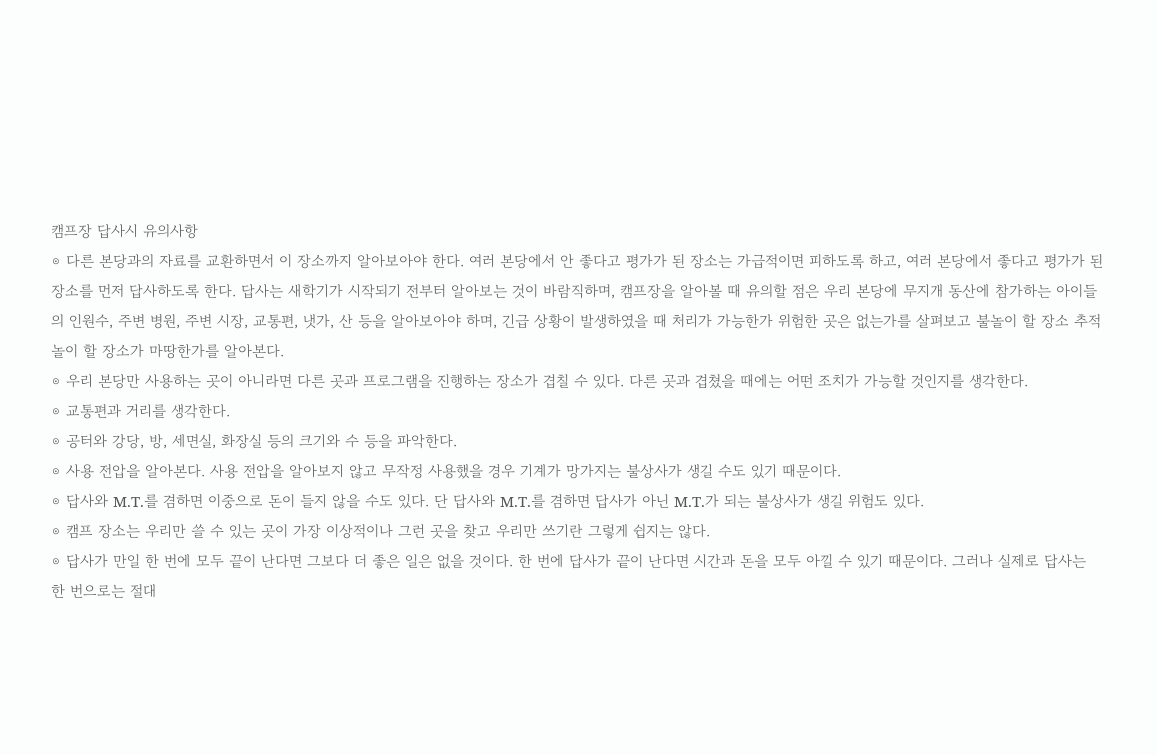캠프장 답사시 유의사항
⊙ 다른 본당과의 자료를 교환하면서 이 장소까지 알아보아야 한다. 여러 본당에서 안 좋다고 평가가 된 장소는 가급적이면 피하도록 하고, 여러 본당에서 좋다고 평가가 된 장소를 먼저 답사하도록 한다. 답사는 새학기가 시작되기 전부터 알아보는 것이 바람직하며, 캠프장을 알아볼 때 유의할 점은 우리 본당에 무지개 동산에 참가하는 아이들의 인원수, 주변 병원, 주변 시장, 교통편, 냇가, 산 등을 알아보아야 하며, 긴급 상황이 발생하였을 때 처리가 가능한가 위험한 곳은 없는가를 살펴보고 불놀이 할 장소 추적 놀이 할 장소가 마땅한가를 알아본다.
⊙ 우리 본당만 사용하는 곳이 아니라면 다른 곳과 프로그램을 진행하는 장소가 겹칠 수 있다. 다른 곳과 겹쳤을 때에는 어떤 조치가 가능할 것인지를 생각한다.
⊙ 교통편과 거리를 생각한다.
⊙ 공터와 강당, 방, 세면실, 화장실 등의 크기와 수 등을 파악한다.
⊙ 사용 전압을 알아본다. 사용 전압을 알아보지 않고 무작정 사용했을 경우 기계가 망가지는 불상사가 생길 수도 있기 때문이다.
⊙ 답사와 M.T.를 겸하면 이중으로 돈이 들지 않을 수도 있다. 단 답사와 M.T.를 겸하면 답사가 아닌 M.T.가 되는 불상사가 생길 위험도 있다.
⊙ 캠프 장소는 우리만 쓸 수 있는 곳이 가장 이상적이나 그런 곳을 찾고 우리만 쓰기란 그렇게 쉽지는 않다.
⊙ 답사가 만일 한 번에 모두 끝이 난다면 그보다 더 좋은 일은 없을 것이다. 한 번에 답사가 끝이 난다면 시간과 돈을 모두 아낄 수 있기 때문이다. 그러나 실제로 답사는 한 번으로는 절대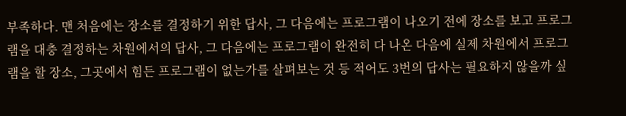부족하다. 맨 처음에는 장소를 결정하기 위한 답사, 그 다음에는 프로그램이 나오기 전에 장소를 보고 프로그램을 대충 결정하는 차원에서의 답사, 그 다음에는 프로그램이 완전히 다 나온 다음에 실제 차원에서 프로그램을 할 장소, 그곳에서 힘든 프로그램이 없는가를 살펴보는 것 등 적어도 3번의 답사는 필요하지 않을까 싶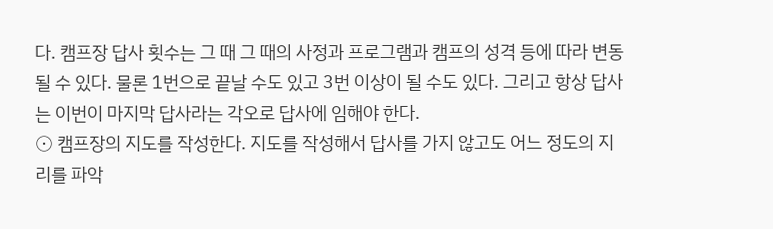다. 캠프장 답사 횟수는 그 때 그 때의 사정과 프로그램과 캠프의 성격 등에 따라 변동될 수 있다. 물론 1번으로 끝날 수도 있고 3번 이상이 될 수도 있다. 그리고 항상 답사는 이번이 마지막 답사라는 각오로 답사에 임해야 한다.
⊙ 캠프장의 지도를 작성한다. 지도를 작성해서 답사를 가지 않고도 어느 정도의 지리를 파악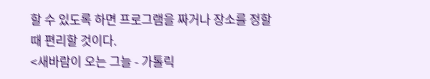할 수 있도록 하면 프로그램을 짜거나 장소를 정할 때 편리할 것이다.
<새바람이 오는 그늘 - 가톨릭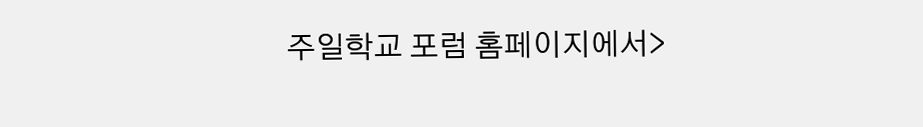주일학교 포럼 홈페이지에서>